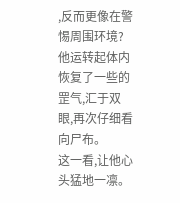,反而更像在警惕周围环境?
他运转起体内恢复了一些的罡气,汇于双眼,再次仔细看向尸布。
这一看,让他心头猛地一凛。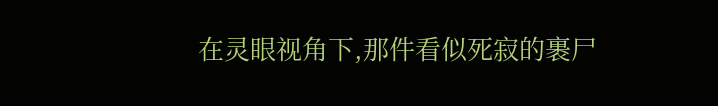在灵眼视角下,那件看似死寂的裹尸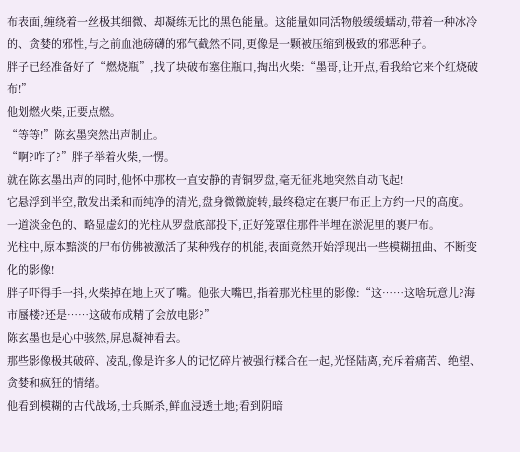布表面,缠绕着一丝极其细微、却凝练无比的黑色能量。这能量如同活物般缓缓蠕动,带着一种冰冷的、贪婪的邪性,与之前血池磅礴的邪气截然不同,更像是一颗被压缩到极致的邪恶种子。
胖子已经准备好了“燃烧瓶”,找了块破布塞住瓶口,掏出火柴:“墨哥,让开点,看我给它来个红烧破布!”
他划燃火柴,正要点燃。
“等等!”陈玄墨突然出声制止。
“啊?咋了?”胖子举着火柴,一愣。
就在陈玄墨出声的同时,他怀中那枚一直安静的青铜罗盘,毫无征兆地突然自动飞起!
它悬浮到半空,散发出柔和而纯净的清光,盘身微微旋转,最终稳定在裹尸布正上方约一尺的高度。
一道淡金色的、略显虚幻的光柱从罗盘底部投下,正好笼罩住那件半埋在淤泥里的裹尸布。
光柱中,原本黯淡的尸布仿佛被激活了某种残存的机能,表面竟然开始浮现出一些模糊扭曲、不断变化的影像!
胖子吓得手一抖,火柴掉在地上灭了嘴。他张大嘴巴,指着那光柱里的影像:“这……这啥玩意儿?海市蜃楼?还是……这破布成精了会放电影?”
陈玄墨也是心中骇然,屏息凝神看去。
那些影像极其破碎、凌乱,像是许多人的记忆碎片被强行糅合在一起,光怪陆离,充斥着痛苦、绝望、贪婪和疯狂的情绪。
他看到模糊的古代战场,士兵厮杀,鲜血浸透土地;看到阴暗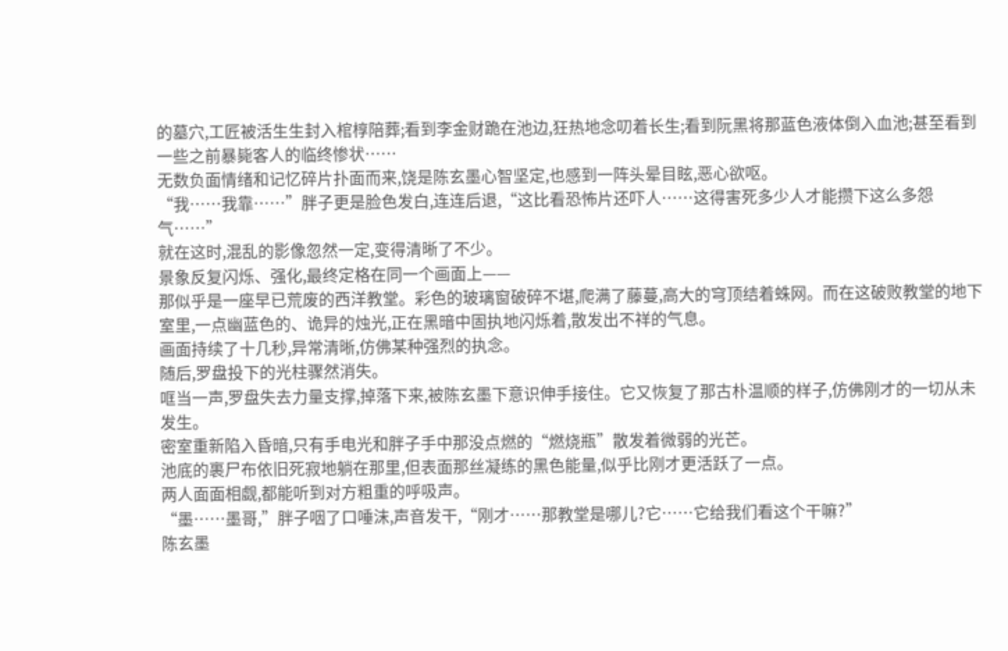的墓穴,工匠被活生生封入棺椁陪葬;看到李金财跪在池边,狂热地念叨着长生;看到阮黑将那蓝色液体倒入血池;甚至看到一些之前暴毙客人的临终惨状……
无数负面情绪和记忆碎片扑面而来,饶是陈玄墨心智坚定,也感到一阵头晕目眩,恶心欲呕。
“我……我靠……”胖子更是脸色发白,连连后退,“这比看恐怖片还吓人……这得害死多少人才能攒下这么多怨气……”
就在这时,混乱的影像忽然一定,变得清晰了不少。
景象反复闪烁、强化,最终定格在同一个画面上——
那似乎是一座早已荒废的西洋教堂。彩色的玻璃窗破碎不堪,爬满了藤蔓,高大的穹顶结着蛛网。而在这破败教堂的地下室里,一点幽蓝色的、诡异的烛光,正在黑暗中固执地闪烁着,散发出不祥的气息。
画面持续了十几秒,异常清晰,仿佛某种强烈的执念。
随后,罗盘投下的光柱骤然消失。
哐当一声,罗盘失去力量支撑,掉落下来,被陈玄墨下意识伸手接住。它又恢复了那古朴温顺的样子,仿佛刚才的一切从未发生。
密室重新陷入昏暗,只有手电光和胖子手中那没点燃的“燃烧瓶”散发着微弱的光芒。
池底的裹尸布依旧死寂地躺在那里,但表面那丝凝练的黑色能量,似乎比刚才更活跃了一点。
两人面面相觑,都能听到对方粗重的呼吸声。
“墨……墨哥,”胖子咽了口唾沫,声音发干,“刚才……那教堂是哪儿?它……它给我们看这个干嘛?”
陈玄墨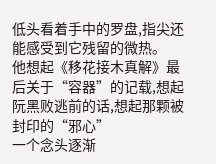低头看着手中的罗盘,指尖还能感受到它残留的微热。
他想起《移花接木真解》最后关于“容器”的记载,想起阮黑败逃前的话,想起那颗被封印的“邪心”
一个念头逐渐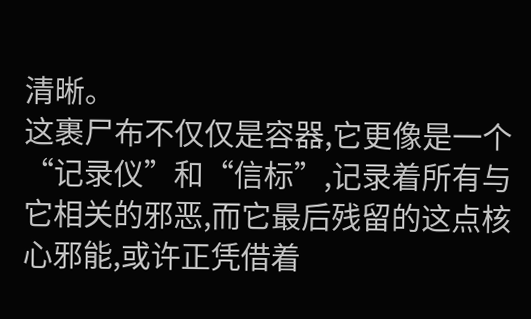清晰。
这裹尸布不仅仅是容器,它更像是一个“记录仪”和“信标”,记录着所有与它相关的邪恶,而它最后残留的这点核心邪能,或许正凭借着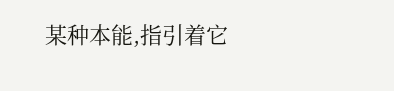某种本能,指引着它